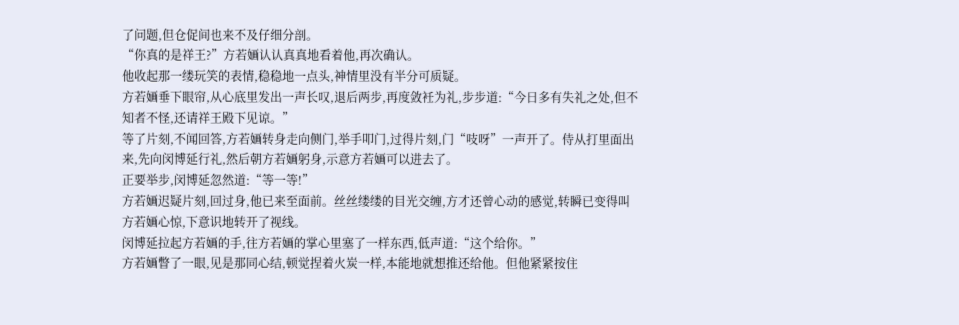了问题,但仓促间也来不及仔细分剖。
“你真的是祥王?”方若婳认认真真地看着他,再次确认。
他收起那一缕玩笑的表情,稳稳地一点头,神情里没有半分可质疑。
方若婳垂下眼帘,从心底里发出一声长叹,退后两步,再度敛衽为礼,步步道:“今日多有失礼之处,但不知者不怪,还请祥王殿下见谅。”
等了片刻,不闻回答,方若婳转身走向侧门,举手叩门,过得片刻,门“吱呀”一声开了。侍从打里面出来,先向闵博延行礼,然后朝方若婳躬身,示意方若婳可以进去了。
正要举步,闵博延忽然道:“等一等!”
方若婳迟疑片刻,回过身,他已来至面前。丝丝缕缕的目光交缠,方才还曾心动的感觉,转瞬已变得叫方若婳心惊,下意识地转开了视线。
闵博延拉起方若婳的手,往方若婳的掌心里塞了一样东西,低声道:“这个给你。”
方若婳瞥了一眼,见是那同心结,顿觉捏着火炭一样,本能地就想推还给他。但他紧紧按住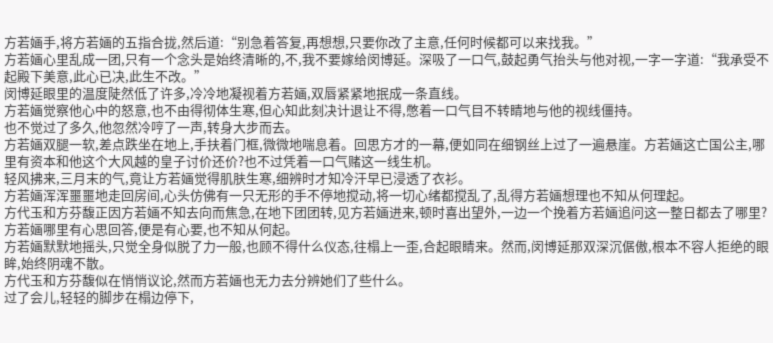方若婳手,将方若婳的五指合拢,然后道:“别急着答复,再想想,只要你改了主意,任何时候都可以来找我。”
方若婳心里乱成一团,只有一个念头是始终清晰的,不,我不要嫁给闵博延。深吸了一口气,鼓起勇气抬头与他对视,一字一字道:“我承受不起殿下美意,此心已决,此生不改。”
闵博延眼里的温度陡然低了许多,冷冷地凝视着方若婳,双唇紧紧地抿成一条直线。
方若婳觉察他心中的怒意,也不由得彻体生寒,但心知此刻决计退让不得,憋着一口气目不转睛地与他的视线僵持。
也不觉过了多久,他忽然冷哼了一声,转身大步而去。
方若婳双腿一软,差点跌坐在地上,手扶着门框,微微地喘息着。回思方才的一幕,便如同在细钢丝上过了一遍悬崖。方若婳这亡国公主,哪里有资本和他这个大风越的皇子讨价还价?也不过凭着一口气赌这一线生机。
轻风拂来,三月末的气,竟让方若婳觉得肌肤生寒,细辨时才知冷汗早已浸透了衣衫。
方若婳浑浑噩噩地走回房间,心头仿佛有一只无形的手不停地搅动,将一切心绪都搅乱了,乱得方若婳想理也不知从何理起。
方代玉和方芬馥正因方若婳不知去向而焦急,在地下团团转,见方若婳进来,顿时喜出望外,一边一个挽着方若婳追问这一整日都去了哪里?方若婳哪里有心思回答,便是有心要,也不知从何起。
方若婳默默地摇头,只觉全身似脱了力一般,也顾不得什么仪态,往榻上一歪,合起眼睛来。然而,闵博延那双深沉倨傲,根本不容人拒绝的眼眸,始终阴魂不散。
方代玉和方芬馥似在悄悄议论,然而方若婳也无力去分辨她们了些什么。
过了会儿,轻轻的脚步在榻边停下,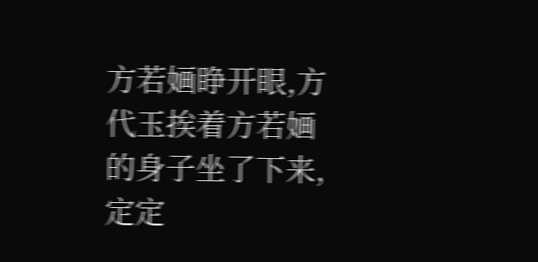方若婳睁开眼,方代玉挨着方若婳的身子坐了下来,定定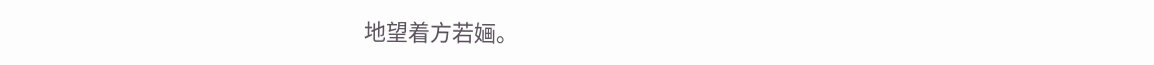地望着方若婳。